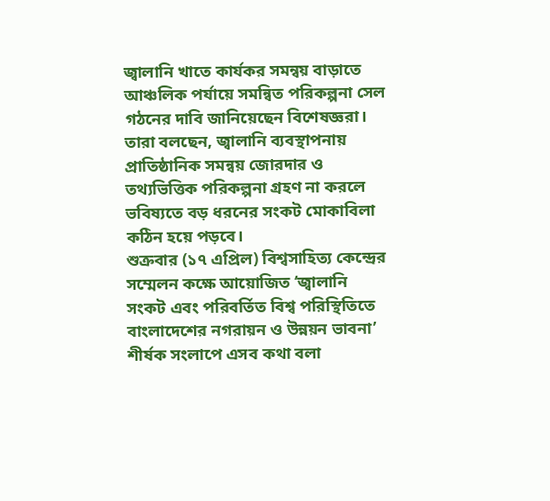জ্বালানি খাতে কার্যকর সমন্বয় বাড়াতে আঞ্চলিক পর্যায়ে সমন্বিত পরিকল্পনা সেল গঠনের দাবি জানিয়েছেন বিশেষজ্ঞরা। তারা বলছেন, জ্বালানি ব্যবস্থাপনায় প্রাতিষ্ঠানিক সমন্বয় জোরদার ও তথ্যভিত্তিক পরিকল্পনা গ্রহণ না করলে ভবিষ্যতে বড় ধরনের সংকট মোকাবিলা কঠিন হয়ে পড়বে।
শুক্রবার (১৭ এপ্রিল) বিশ্বসাহিত্য কেন্দ্রের সম্মেলন কক্ষে আয়োজিত ‘জ্বালানি সংকট এবং পরিবর্তিত বিশ্ব পরিস্থিতিতে বাংলাদেশের নগরায়ন ও উন্নয়ন ভাবনা’ শীর্ষক সংলাপে এসব কথা বলা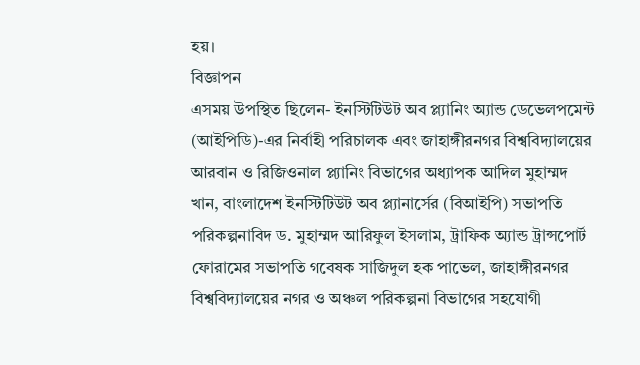হয়।
বিজ্ঞাপন
এসময় উপস্থিত ছিলেন- ইনস্টিটিউট অব প্ল্যানিং অ্যান্ড ডেভেলপমেন্ট (আইপিডি)-এর নির্বাহী পরিচালক এবং জাহাঙ্গীরনগর বিশ্ববিদ্যালয়ের আরবান ও রিজিওনাল প্ল্যানিং বিভাগের অধ্যাপক আদিল মুহাম্মদ খান, বাংলাদেশ ইনস্টিটিউট অব প্ল্যানার্সের (বিআইপি) সভাপতি পরিকল্পনাবিদ ড. মুহাম্মদ আরিফুল ইসলাম, ট্রাফিক অ্যান্ড ট্রান্সপোর্ট ফোরামের সভাপতি গবেষক সাজিদুল হক পাভেল, জাহাঙ্গীরনগর বিশ্ববিদ্যালয়ের নগর ও অঞ্চল পরিকল্পনা বিভাগের সহযোগী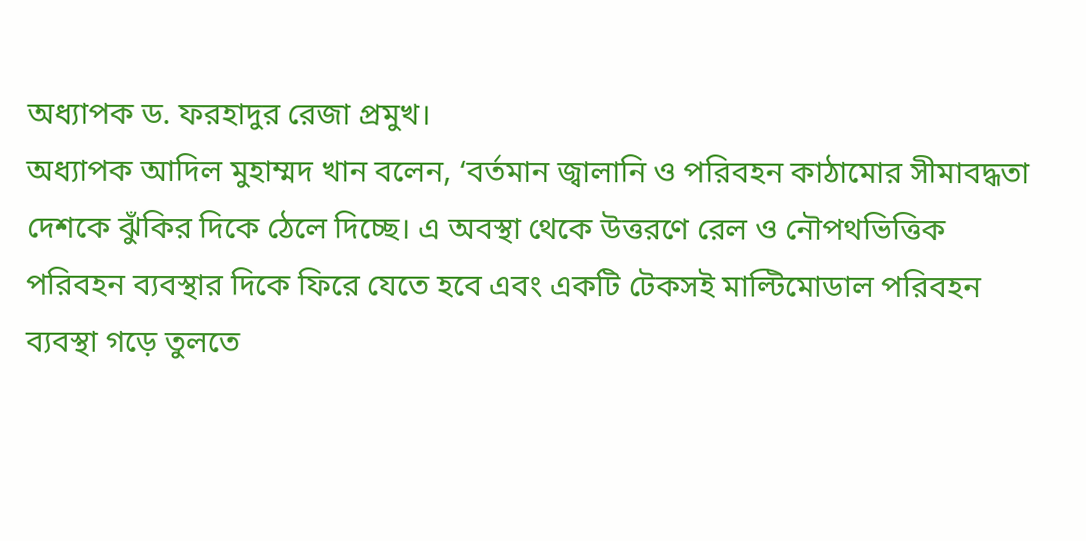অধ্যাপক ড. ফরহাদুর রেজা প্রমুখ।
অধ্যাপক আদিল মুহাম্মদ খান বলেন, ‘বর্তমান জ্বালানি ও পরিবহন কাঠামোর সীমাবদ্ধতা দেশকে ঝুঁকির দিকে ঠেলে দিচ্ছে। এ অবস্থা থেকে উত্তরণে রেল ও নৌপথভিত্তিক পরিবহন ব্যবস্থার দিকে ফিরে যেতে হবে এবং একটি টেকসই মাল্টিমোডাল পরিবহন ব্যবস্থা গড়ে তুলতে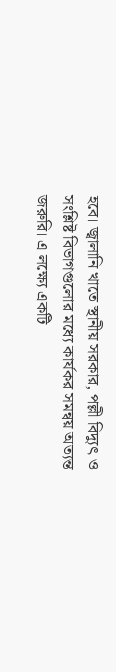হবে। জ্বালানি খাতে স্থানীয় সরকার, পল্লী বিদ্যুৎ ও সংশ্লিষ্ট বিভাগগুলোর মধ্যে কার্যকর সমন্বয় অত্যন্ত জরুরি। এ লক্ষ্যে একটি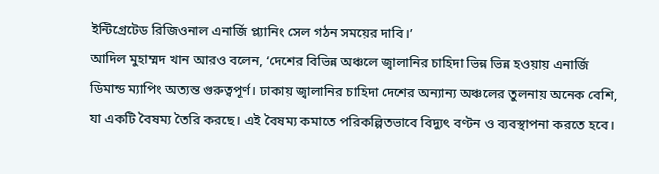ইন্টিগ্রেটেড রিজিওনাল এনার্জি প্ল্যানিং সেল গঠন সময়ের দাবি।’
আদিল মুহাম্মদ খান আরও বলেন, ‘দেশের বিভিন্ন অঞ্চলে জ্বালানির চাহিদা ভিন্ন ভিন্ন হওয়ায় এনার্জি ডিমান্ড ম্যাপিং অত্যন্ত গুরুত্বপূর্ণ। ঢাকায় জ্বালানির চাহিদা দেশের অন্যান্য অঞ্চলের তুলনায় অনেক বেশি, যা একটি বৈষম্য তৈরি করছে। এই বৈষম্য কমাতে পরিকল্পিতভাবে বিদ্যুৎ বণ্টন ও ব্যবস্থাপনা করতে হবে।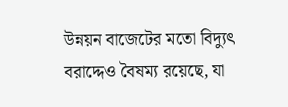উন্নয়ন বাজেটের মতো বিদ্যুৎ বরাদ্দেও বৈষম্য রয়েছে, যা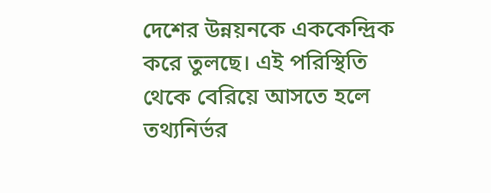দেশের উন্নয়নকে এককেন্দ্রিক করে তুলছে। এই পরিস্থিতি থেকে বেরিয়ে আসতে হলে তথ্যনির্ভর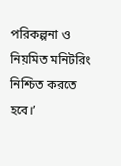পরিকল্পনা ও নিয়মিত মনিটরিং নিশ্চিত করতে হবে।’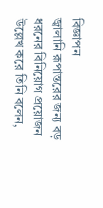বিজ্ঞাপন
জ্বালানি রূপান্তরের জন্য বড় ধরনের বিনিয়োগ প্রয়োজন উল্লেখ করে তিনি বলেন,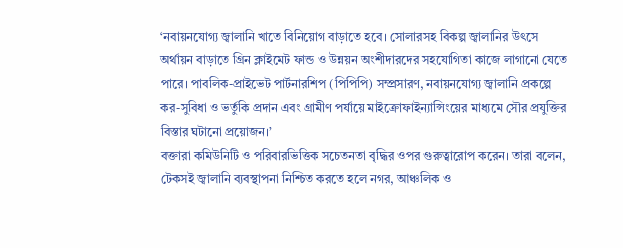‘নবায়নযোগ্য জ্বালানি খাতে বিনিয়োগ বাড়াতে হবে। সোলারসহ বিকল্প জ্বালানির উৎসে অর্থায়ন বাড়াতে গ্রিন ক্লাইমেট ফান্ড ও উন্নয়ন অংশীদারদের সহযোগিতা কাজে লাগানো যেতে পারে। পাবলিক-প্রাইভেট পার্টনারশিপ (পিপিপি) সম্প্রসারণ, নবায়নযোগ্য জ্বালানি প্রকল্পে কর-সুবিধা ও ভর্তুকি প্রদান এবং গ্রামীণ পর্যায়ে মাইক্রোফাইন্যান্সিংয়ের মাধ্যমে সৌর প্রযুক্তির বিস্তার ঘটানো প্রয়োজন।’
বক্তারা কমিউনিটি ও পরিবারভিত্তিক সচেতনতা বৃদ্ধির ওপর গুরুত্বারোপ করেন। তারা বলেন, টেকসই জ্বালানি ব্যবস্থাপনা নিশ্চিত করতে হলে নগর, আঞ্চলিক ও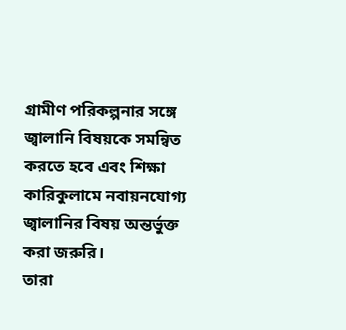গ্রামীণ পরিকল্পনার সঙ্গে জ্বালানি বিষয়কে সমন্বিত করতে হবে এবং শিক্ষা কারিকুলামে নবায়নযোগ্য জ্বালানির বিষয় অন্তর্ভুক্ত করা জরুরি।
তারা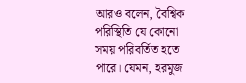আরও বলেন, বৈশ্বিক পরিস্থিতি যে কোনো সময় পরিবর্তিত হতে পারে। যেমন, হরমুজ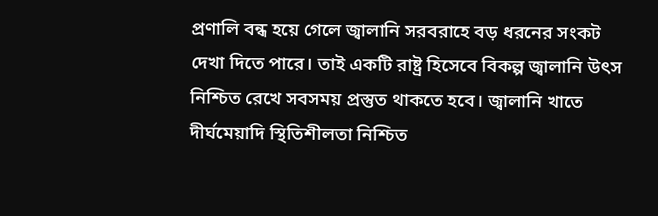প্রণালি বন্ধ হয়ে গেলে জ্বালানি সরবরাহে বড় ধরনের সংকট দেখা দিতে পারে। তাই একটি রাষ্ট্র হিসেবে বিকল্প জ্বালানি উৎস নিশ্চিত রেখে সবসময় প্রস্তুত থাকতে হবে। জ্বালানি খাতে দীর্ঘমেয়াদি স্থিতিশীলতা নিশ্চিত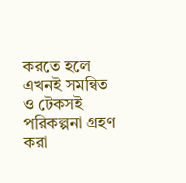করতে হলে এখনই সমন্বিত ও টেকসই পরিকল্পনা গ্রহণ করা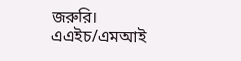জরুরি।
এএইচ/এমআই